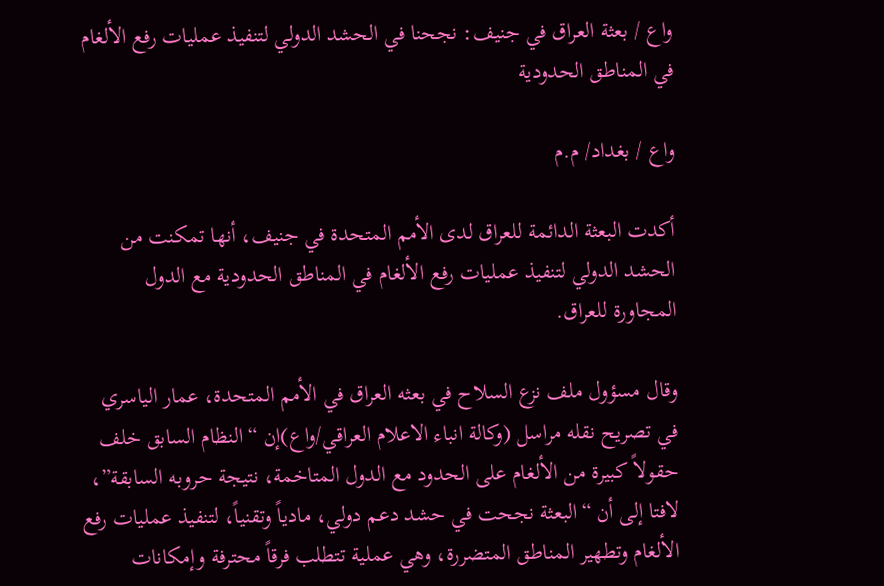واع / بعثة العراق في جنيف: نجحنا في الحشد الدولي لتنفيذ عمليات رفع الألغام في المناطق الحدودية

واع / بغداد/ م.م

أكدت البعثة الدائمة للعراق لدى الأمم المتحدة في جنيف، أنها تمكنت من الحشد الدولي لتنفيذ عمليات رفع الألغام في المناطق الحدودية مع الدول المجاورة للعراق.

وقال مسؤول ملف نزع السلاح في بعثه العراق في الأمم المتحدة، عمار الياسري في تصريح نقله مراسل (وكالة انباء الاعلام العراقي/واع)إن “النظام السابق خلف حقولاً كبيرة من الألغام على الحدود مع الدول المتاخمة، نتيجة حروبه السابقة”، لافتا إلى أن “البعثة نجحت في حشد دعم دولي، مادياً وتقنياً، لتنفيذ عمليات رفع الألغام وتطهير المناطق المتضررة، وهي عملية تتطلب فرقاً محترفة وإمكانات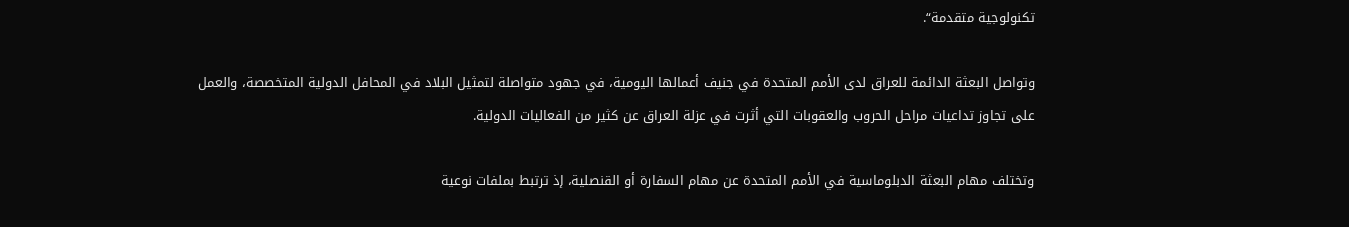تكنولوجية متقدمة“.

وتواصل البعثة الدائمة للعراق لدى الأمم المتحدة في جنيف أعمالها اليومية، في جهود متواصلة لتمثيل البلاد في المحافل الدولية المتخصصة، والعمل على تجاوز تداعيات مراحل الحروب والعقوبات التي أثرت في عزلة العراق عن كثير من الفعاليات الدولية.

وتختلف مهام البعثة الدبلوماسية في الأمم المتحدة عن مهام السفارة أو القنصلية، إذ ترتبط بملفات نوعية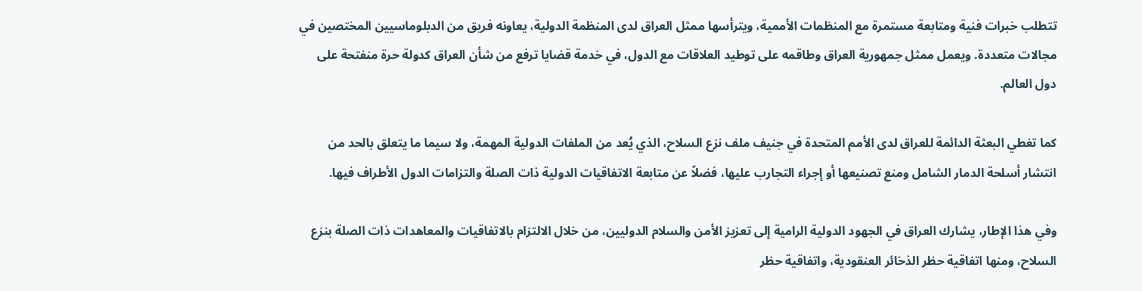تتطلب خبرات فنية ومتابعة مستمرة مع المنظمات الأممية، ويترأسها ممثل العراق لدى المنظمة الدولية، يعاونه فريق من الدبلوماسيين المختصين في مجالات متعددة. ويعمل ممثل جمهورية العراق وطاقمه على توطيد العلاقات مع الدول، في خدمة قضايا ترفع من شأن العراق كدولة حرة منفتحة على دول العالم.

كما تغطي البعثة الدائمة للعراق لدى الأمم المتحدة في جنيف ملف نزع السلاح، الذي يُعد من الملفات الدولية المهمة، ولا سيما ما يتعلق بالحد من انتشار أسلحة الدمار الشامل ومنع تصنيعها أو إجراء التجارب عليها، فضلاً عن متابعة الاتفاقيات الدولية ذات الصلة والتزامات الدول الأطراف فيها.

وفي هذا الإطار، يشارك العراق في الجهود الدولية الرامية إلى تعزيز الأمن والسلام الدوليين، من خلال الالتزام بالاتفاقيات والمعاهدات ذات الصلة بنزع السلاح، ومنها اتفاقية حظر الذخائر العنقودية، واتفاقية حظر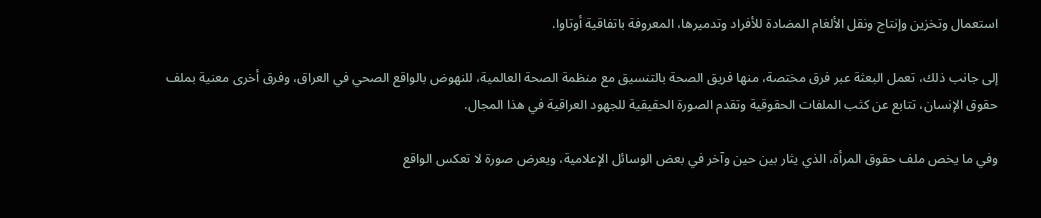استعمال وتخزين وإنتاج ونقل الألغام المضادة للأفراد وتدميرها، المعروفة باتفاقية أوتاوا.

إلى جانب ذلك، تعمل البعثة عبر فرق مختصة، منها فريق الصحة بالتنسيق مع منظمة الصحة العالمية، للنهوض بالواقع الصحي في العراق، وفرق أخرى معنية بملف حقوق الإنسان، تتابع عن كثب الملفات الحقوقية وتقدم الصورة الحقيقية للجهود العراقية في هذا المجال.

وفي ما يخص ملف حقوق المرأة، الذي يثار بين حين وآخر في بعض الوسائل الإعلامية، ويعرض صورة لا تعكس الواقع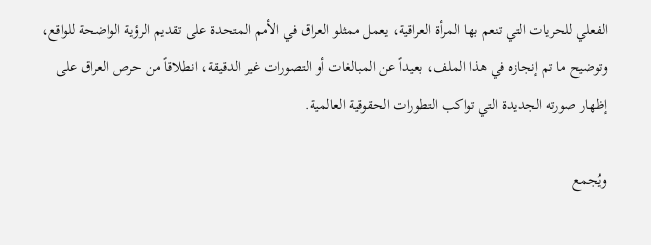الفعلي للحريات التي تنعم بها المرأة العراقية، يعمل ممثلو العراق في الأمم المتحدة على تقديم الرؤية الواضحة للواقع، وتوضيح ما تم إنجازه في هذا الملف، بعيداً عن المبالغات أو التصورات غير الدقيقة، انطلاقاً من حرص العراق على إظهار صورته الجديدة التي تواكب التطورات الحقوقية العالمية.

ويُجمع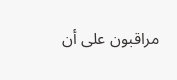مراقبون على أن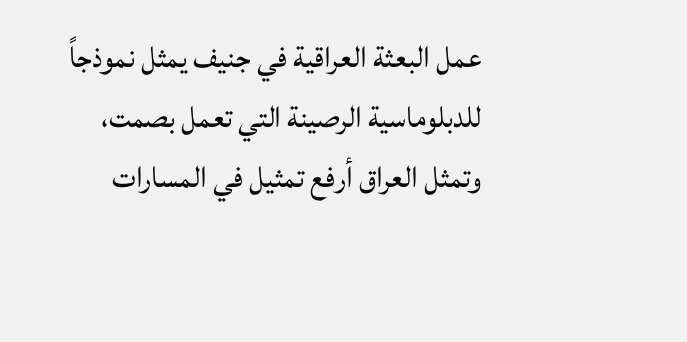عمل البعثة العراقية في جنيف يمثل نموذجاً للدبلوماسية الرصينة التي تعمل بصمت، وتمثل العراق أرفع تمثيل في المسارات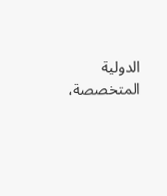الدولية المتخصصة،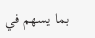بما يسهم في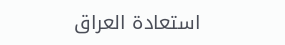استعادة العراق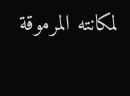لمكانته المرموقة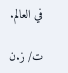في العالم.

ت/ ز.ن